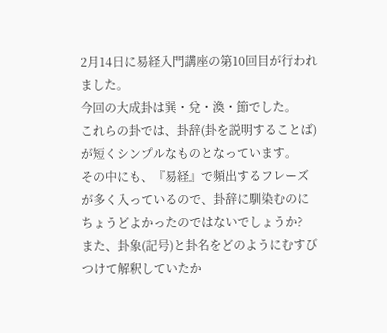2月14日に易経入門講座の第10回目が行われました。
今回の大成卦は巽・兌・渙・節でした。
これらの卦では、卦辞(卦を説明することば)が短くシンプルなものとなっています。
その中にも、『易経』で頻出するフレーズが多く入っているので、卦辞に馴染むのにちょうどよかったのではないでしょうか?
また、卦象(記号)と卦名をどのようにむすびつけて解釈していたか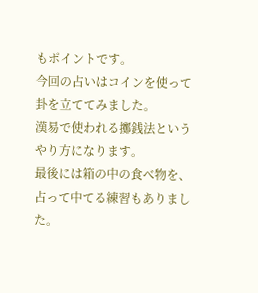もポイントです。
今回の占いはコインを使って卦を立ててみました。
漢易で使われる擲銭法というやり方になります。
最後には箱の中の食べ物を、占って中てる練習もありました。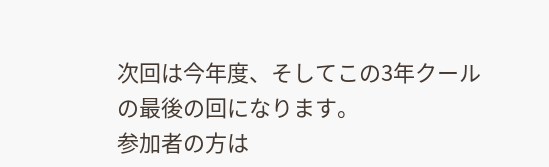次回は今年度、そしてこの3年クールの最後の回になります。
参加者の方は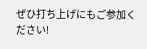ぜひ打ち上げにもご参加ください!